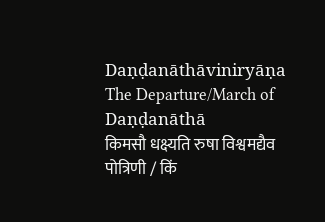Daṇḍanāthāviniryāṇa
The Departure/March of Daṇḍanāthā
किमसौ धक्ष्यति रुषा विश्वमद्यैव पोत्रिणी / किं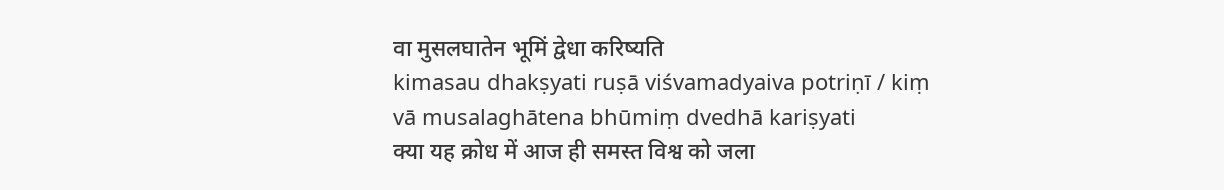वा मुसलघातेन भूमिं द्वेधा करिष्यति
kimasau dhakṣyati ruṣā viśvamadyaiva potriṇī / kiṃ vā musalaghātena bhūmiṃ dvedhā kariṣyati
क्या यह क्रोध में आज ही समस्त विश्व को जला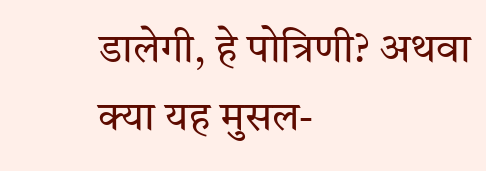डालेगी, हे पोत्रिणी? अथवा क्या यह मुसल-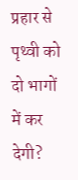प्रहार से पृथ्वी को दो भागों में कर देगी?